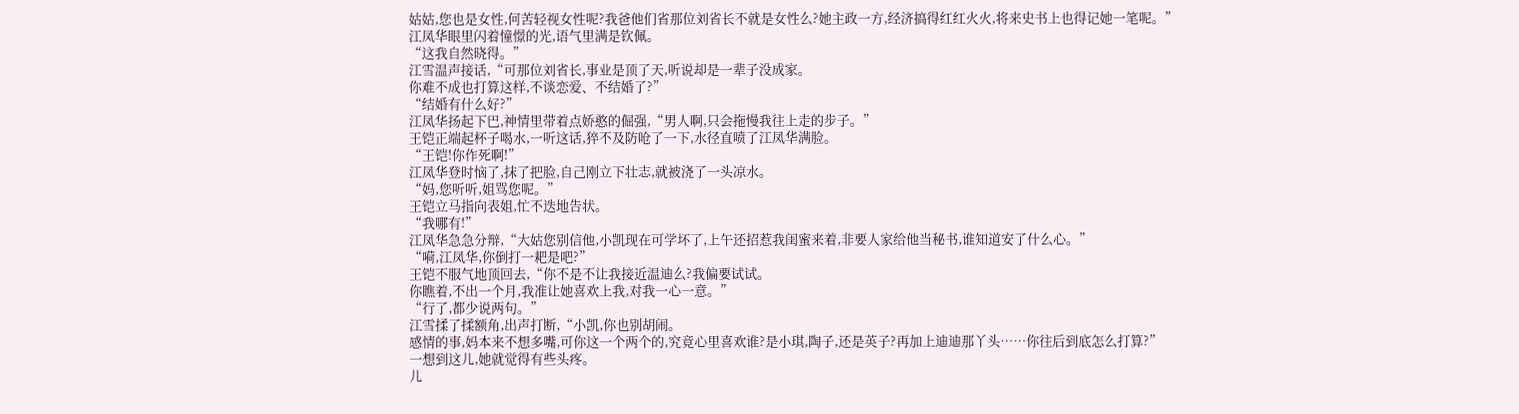姑姑,您也是女性,何苦轻视女性呢?我爸他们省那位刘省长不就是女性么?她主政一方,经济搞得红红火火,将来史书上也得记她一笔呢。”
江凤华眼里闪着憧憬的光,语气里满是钦佩。
“这我自然晓得。”
江雪温声接话,“可那位刘省长,事业是顶了天,听说却是一辈子没成家。
你难不成也打算这样,不谈恋爱、不结婚了?”
“结婚有什么好?”
江凤华扬起下巴,神情里带着点娇憨的倔强,“男人啊,只会拖慢我往上走的步子。”
王铠正端起杯子喝水,一听这话,猝不及防呛了一下,水径直喷了江凤华满脸。
“王铠!你作死啊!”
江凤华登时恼了,抹了把脸,自己刚立下壮志,就被浇了一头凉水。
“妈,您听听,姐骂您呢。”
王铠立马指向表姐,忙不迭地告状。
“我哪有!”
江凤华急急分辩,“大姑您别信他,小凯现在可学坏了,上午还招惹我闺蜜来着,非要人家给他当秘书,谁知道安了什么心。”
“嗬,江凤华,你倒打一耙是吧?”
王铠不服气地顶回去,“你不是不让我接近温迪么?我偏要试试。
你瞧着,不出一个月,我准让她喜欢上我,对我一心一意。”
“行了,都少说两句。”
江雪揉了揉额角,出声打断,“小凯,你也别胡闹。
感情的事,妈本来不想多嘴,可你这一个两个的,究竟心里喜欢谁?是小琪,陶子,还是英子?再加上迪迪那丫头……你往后到底怎么打算?”
一想到这儿,她就觉得有些头疼。
儿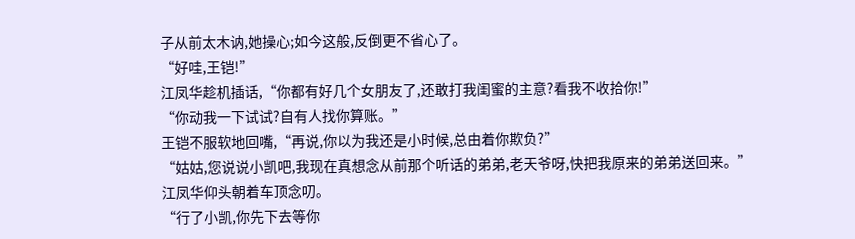子从前太木讷,她操心;如今这般,反倒更不省心了。
“好哇,王铠!”
江凤华趁机插话,“你都有好几个女朋友了,还敢打我闺蜜的主意?看我不收拾你!”
“你动我一下试试?自有人找你算账。”
王铠不服软地回嘴,“再说,你以为我还是小时候,总由着你欺负?”
“姑姑,您说说小凯吧,我现在真想念从前那个听话的弟弟,老天爷呀,快把我原来的弟弟送回来。”
江凤华仰头朝着车顶念叨。
“行了小凯,你先下去等你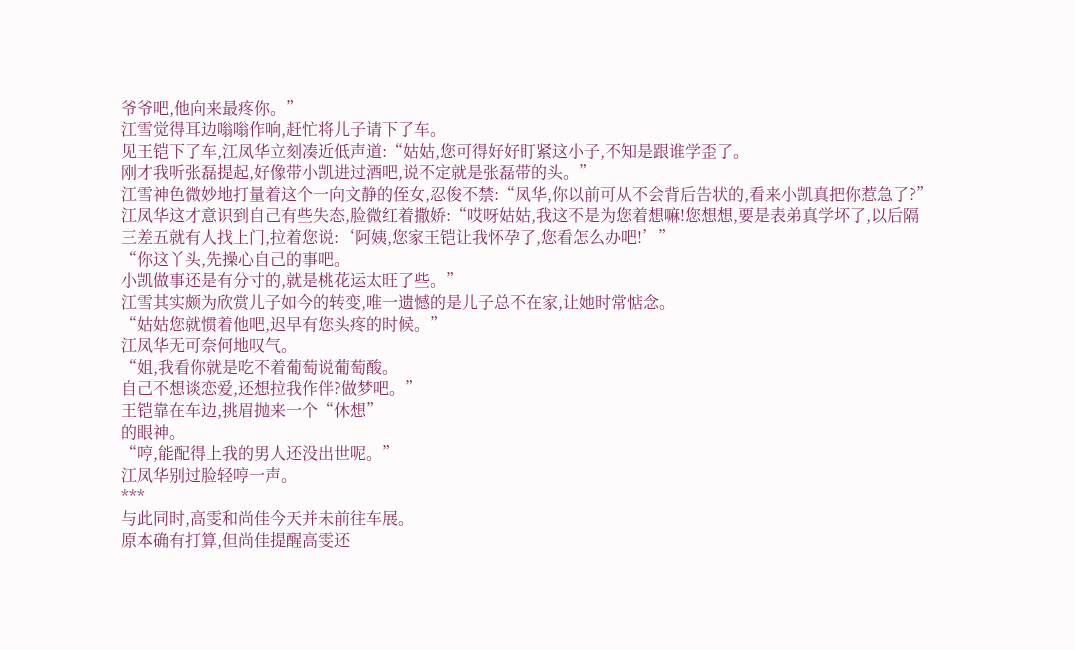爷爷吧,他向来最疼你。”
江雪觉得耳边嗡嗡作响,赶忙将儿子请下了车。
见王铠下了车,江凤华立刻凑近低声道:“姑姑,您可得好好盯紧这小子,不知是跟谁学歪了。
刚才我听张磊提起,好像带小凯进过酒吧,说不定就是张磊带的头。”
江雪神色微妙地打量着这个一向文静的侄女,忍俊不禁:“凤华,你以前可从不会背后告状的,看来小凯真把你惹急了?”
江凤华这才意识到自己有些失态,脸微红着撒娇:“哎呀姑姑,我这不是为您着想嘛!您想想,要是表弟真学坏了,以后隔三差五就有人找上门,拉着您说:‘阿姨,您家王铠让我怀孕了,您看怎么办吧!’”
“你这丫头,先操心自己的事吧。
小凯做事还是有分寸的,就是桃花运太旺了些。”
江雪其实颇为欣赏儿子如今的转变,唯一遗憾的是儿子总不在家,让她时常惦念。
“姑姑您就惯着他吧,迟早有您头疼的时候。”
江凤华无可奈何地叹气。
“姐,我看你就是吃不着葡萄说葡萄酸。
自己不想谈恋爱,还想拉我作伴?做梦吧。”
王铠靠在车边,挑眉抛来一个“休想”
的眼神。
“哼,能配得上我的男人还没出世呢。”
江凤华别过脸轻哼一声。
***
与此同时,高雯和尚佳今天并未前往车展。
原本确有打算,但尚佳提醒高雯还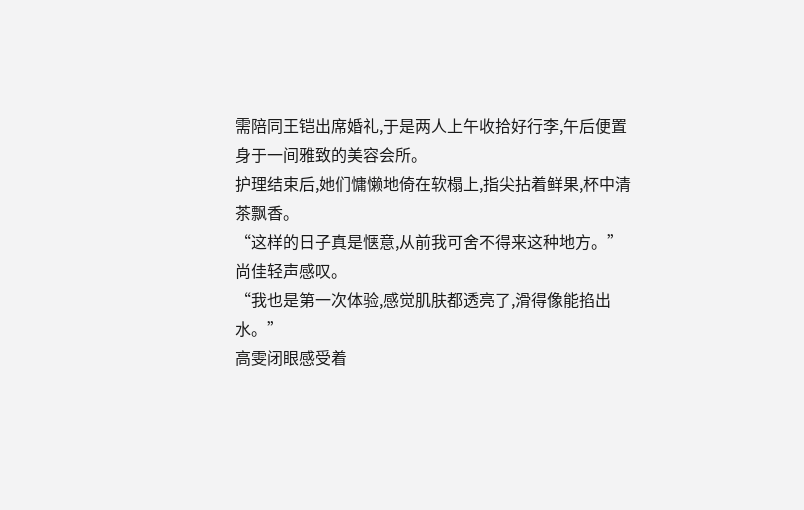需陪同王铠出席婚礼,于是两人上午收拾好行李,午后便置身于一间雅致的美容会所。
护理结束后,她们慵懒地倚在软榻上,指尖拈着鲜果,杯中清茶飘香。
“这样的日子真是惬意,从前我可舍不得来这种地方。”
尚佳轻声感叹。
“我也是第一次体验,感觉肌肤都透亮了,滑得像能掐出水。”
高雯闭眼感受着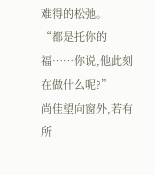难得的松弛。
“都是托你的福……你说,他此刻在做什么呢?”
尚佳望向窗外,若有所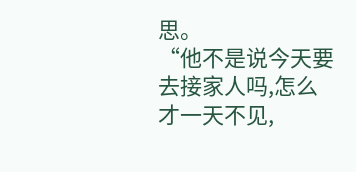思。
“他不是说今天要去接家人吗,怎么才一天不见,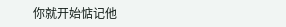你就开始惦记他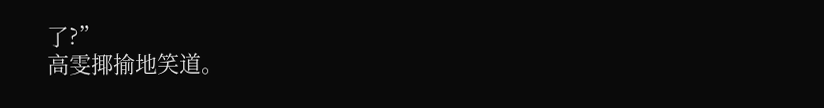了?”
高雯揶揄地笑道。